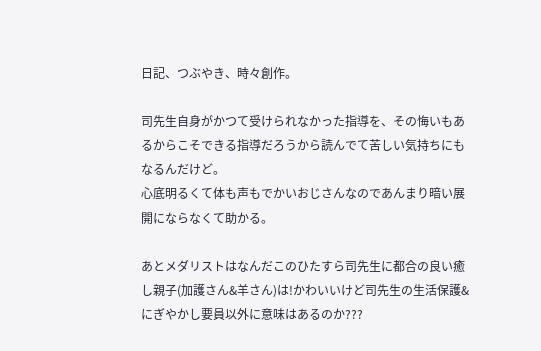日記、つぶやき、時々創作。

司先生自身がかつて受けられなかった指導を、その悔いもあるからこそできる指導だろうから読んでて苦しい気持ちにもなるんだけど。
心底明るくて体も声もでかいおじさんなのであんまり暗い展開にならなくて助かる。

あとメダリストはなんだこのひたすら司先生に都合の良い癒し親子(加護さん&羊さん)は!かわいいけど司先生の生活保護&にぎやかし要員以外に意味はあるのか???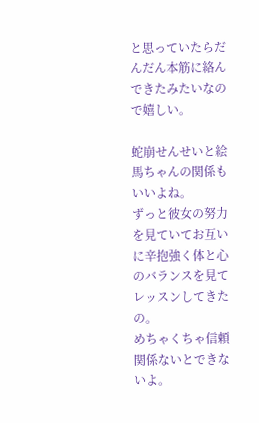と思っていたらだんだん本筋に絡んできたみたいなので嬉しい。

蛇崩せんせいと絵馬ちゃんの関係もいいよね。
ずっと彼女の努力を見ていてお互いに辛抱強く体と心のバランスを見てレッスンしてきたの。
めちゃくちゃ信頼関係ないとできないよ。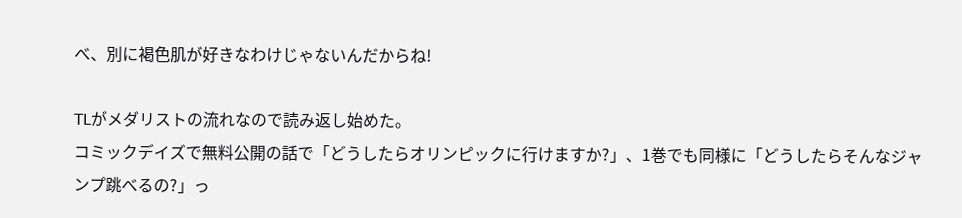べ、別に褐色肌が好きなわけじゃないんだからね!

TLがメダリストの流れなので読み返し始めた。
コミックデイズで無料公開の話で「どうしたらオリンピックに行けますか?」、1巻でも同様に「どうしたらそんなジャンプ跳べるの?」っ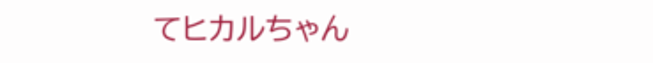てヒカルちゃん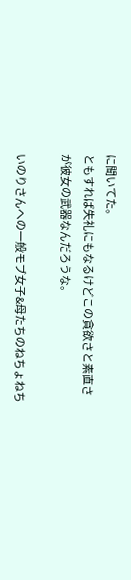に聞いてた。
ともすれば失礼にもなるけどこの貪欲さと素直さが彼女の武器なんだろうな。

いのりさんへの一般モブ女子&母たちのねちょねち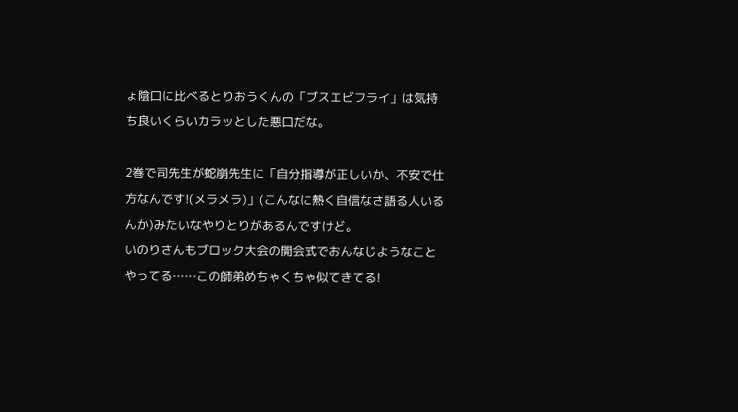ょ陰口に比べるとりおうくんの「ブスエビフライ」は気持ち良いくらいカラッとした悪口だな。

2巻で司先生が蛇崩先生に「自分指導が正しいか、不安で仕方なんです!(メラメラ)」(こんなに熱く自信なさ語る人いるんか)みたいなやりとりがあるんですけど。
いのりさんもブロック大会の開会式でおんなじようなことやってる……この師弟めちゃくちゃ似てきてる!